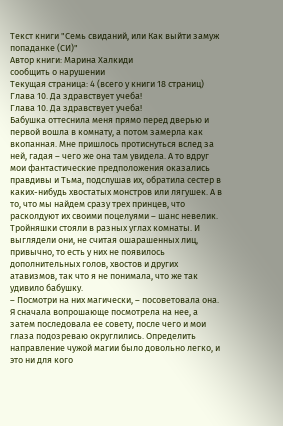Текст книги "Семь свиданий, или Как выйти замуж попаданке (СИ)"
Автор книги: Марина Халкиди
сообщить о нарушении
Текущая страница: 4 (всего у книги 18 страниц)
Глава 10. Да здравствует учеба!
Глава 10. Да здравствует учеба!
Бабушка оттеснила меня прямо перед дверью и первой вошла в комнату, а потом замерла как вкопанная. Мне пришлось протиснуться вслед за ней, гадая – чего же она там увидела. А то вдруг мои фантастические предположения оказались правдивы и Тьма, подслушав их, обратила сестер в каких-нибудь хвостатых монстров или лягушек. А в то, что мы найдем сразу трех принцев, что расколдуют их своими поцелуями – шанс невелик.
Тройняшки стояли в разных углах комнаты. И выглядели они, не считая ошарашенных лиц, привычно, то есть у них не появилось дополнительных голов, хвостов и других атавизмов, так что я не понимала, что же так удивило бабушку.
– Посмотри на них магически, – посоветовала она.
Я сначала вопрошающе посмотрела на нее, а затем последовала ее совету, после чего и мои глаза подозреваю округлились. Определить направление чужой магии было довольно легко, и это ни для кого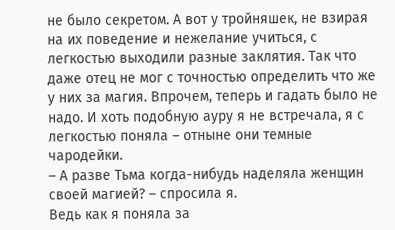не было секретом. А вот у тройняшек, не взирая на их поведение и нежелание учиться, с легкостью выходили разные заклятия. Так что даже отец не мог с точностью определить что же у них за магия. Впрочем, теперь и гадать было не надо. И хоть подобную ауру я не встречала, я с легкостью поняла – отныне они темные чародейки.
– А разве Тьма когда-нибудь наделяла женщин своей магией? – спросила я.
Ведь как я поняла за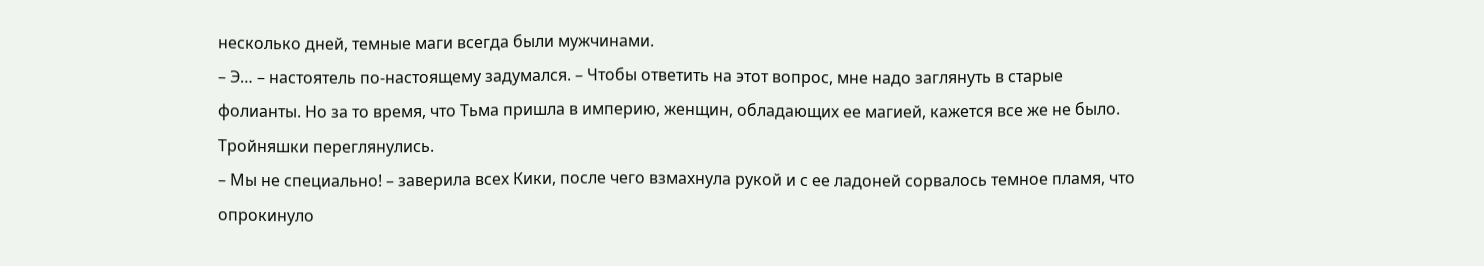несколько дней, темные маги всегда были мужчинами.
– Э… – настоятель по-настоящему задумался. – Чтобы ответить на этот вопрос, мне надо заглянуть в старые фолианты. Но за то время, что Тьма пришла в империю, женщин, обладающих ее магией, кажется все же не было.
Тройняшки переглянулись.
– Мы не специально! – заверила всех Кики, после чего взмахнула рукой и с ее ладоней сорвалось темное пламя, что опрокинуло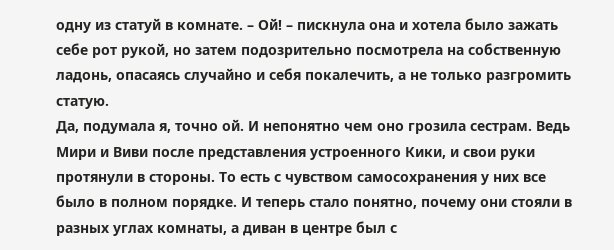одну из статуй в комнате. – Ой! – пискнула она и хотела было зажать себе рот рукой, но затем подозрительно посмотрела на собственную ладонь, опасаясь случайно и себя покалечить, а не только разгромить статую.
Да, подумала я, точно ой. И непонятно чем оно грозила сестрам. Ведь Мири и Виви после представления устроенного Кики, и свои руки протянули в стороны. То есть с чувством самосохранения у них все было в полном порядке. И теперь стало понятно, почему они стояли в разных углах комнаты, а диван в центре был с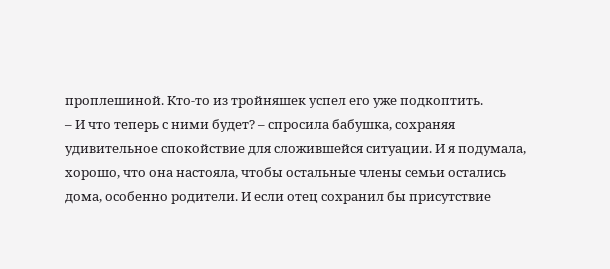проплешиной. Кто-то из тройняшек успел его уже подкоптить.
– И что теперь с ними будет? – спросила бабушка, сохраняя удивительное спокойствие для сложившейся ситуации. И я подумала, хорошо, что она настояла, чтобы остальные члены семьи остались дома, особенно родители. И если отец сохранил бы присутствие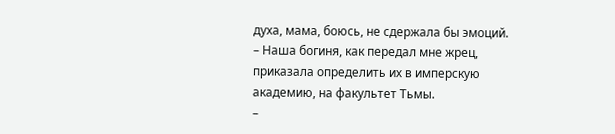духа, мама, боюсь, не сдержала бы эмоций.
– Наша богиня, как передал мне жрец, приказала определить их в имперскую академию, на факультет Тьмы.
–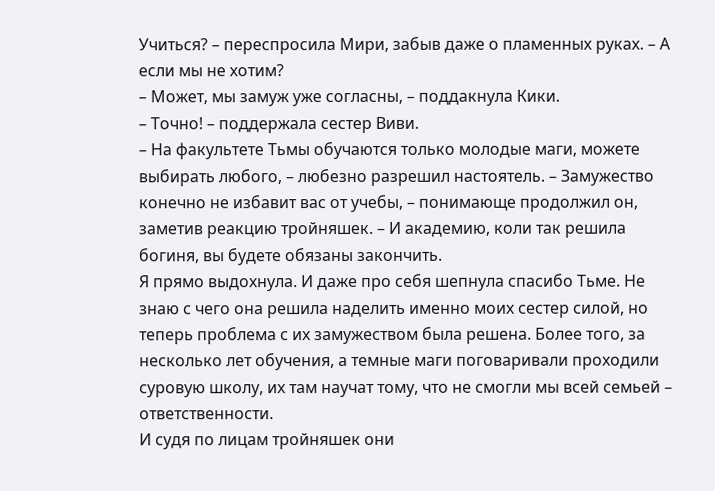Учиться? – переспросила Мири, забыв даже о пламенных руках. – А если мы не хотим?
– Может, мы замуж уже согласны, – поддакнула Кики.
– Точно! – поддержала сестер Виви.
– На факультете Тьмы обучаются только молодые маги, можете выбирать любого, – любезно разрешил настоятель. – Замужество конечно не избавит вас от учебы, – понимающе продолжил он, заметив реакцию тройняшек. – И академию, коли так решила богиня, вы будете обязаны закончить.
Я прямо выдохнула. И даже про себя шепнула спасибо Тьме. Не знаю с чего она решила наделить именно моих сестер силой, но теперь проблема с их замужеством была решена. Более того, за несколько лет обучения, а темные маги поговаривали проходили суровую школу, их там научат тому, что не смогли мы всей семьей – ответственности.
И судя по лицам тройняшек они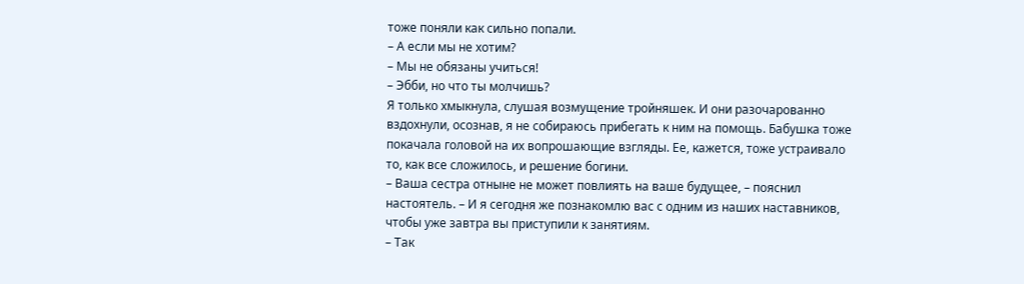тоже поняли как сильно попали.
– А если мы не хотим?
– Мы не обязаны учиться!
– Эбби, но что ты молчишь?
Я только хмыкнула, слушая возмущение тройняшек. И они разочарованно вздохнули, осознав, я не собираюсь прибегать к ним на помощь. Бабушка тоже покачала головой на их вопрошающие взгляды. Ее, кажется, тоже устраивало то, как все сложилось, и решение богини.
– Ваша сестра отныне не может повлиять на ваше будущее, – пояснил настоятель. – И я сегодня же познакомлю вас с одним из наших наставников, чтобы уже завтра вы приступили к занятиям.
– Так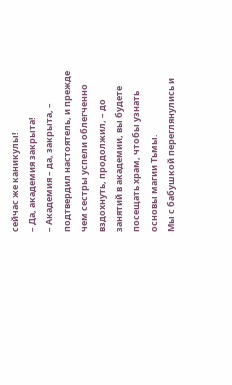сейчас же каникулы!
– Да, академия закрыта!
– Академия – да, закрыта, – подтвердил настоятель, и прежде чем сестры успели облегченно вздохнуть, продолжил, – до занятий в академии, вы будете посещать храм, чтобы узнать основы магии Тьмы.
Мы с бабушкой переглянулись и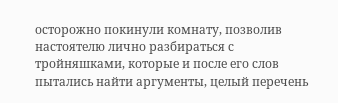осторожно покинули комнату, позволив настоятелю лично разбираться с тройняшками, которые и после его слов пытались найти аргументы, целый перечень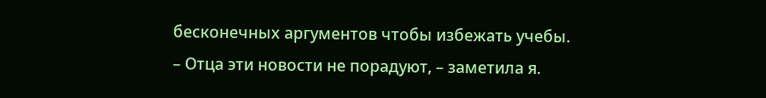бесконечных аргументов чтобы избежать учебы.
– Отца эти новости не порадуют, – заметила я.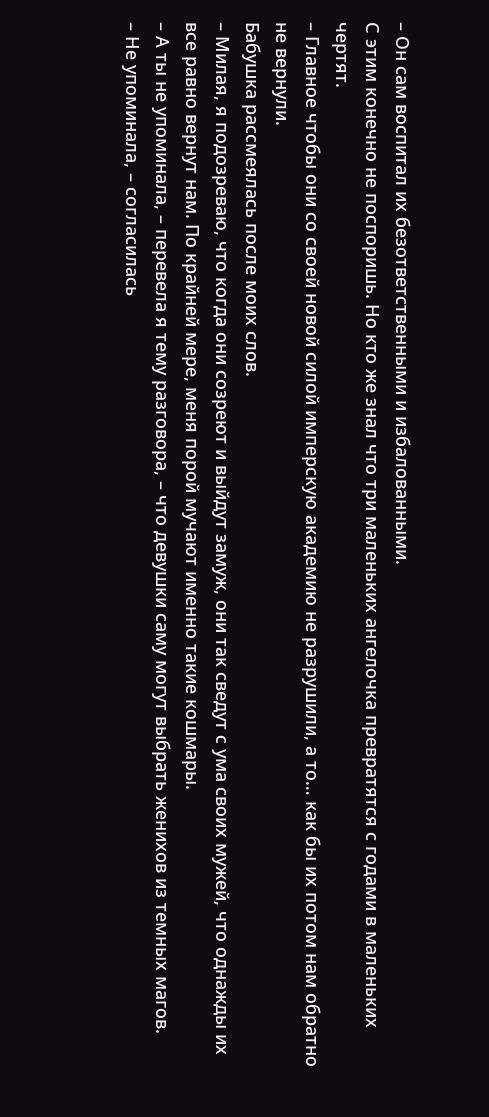– Он сам воспитал их безответственными и избалованными.
С этим конечно не поспоришь. Но кто же знал что три маленьких ангелочка превратятся с годами в маленьких чертят.
– Главное чтобы они со своей новой силой имперскую академию не разрушили, а то… как бы их потом нам обратно не вернули.
Бабушка рассмеялась после моих слов.
– Милая, я подозреваю, что когда они созреют и выйдут замуж, они так сведут с ума своих мужей, что однажды их все равно вернут нам. По крайней мере, меня порой мучают именно такие кошмары.
– А ты не упоминала, – перевела я тему разговора, – что девушки саму могут выбрать женихов из темных магов.
– Не упоминала, – согласилась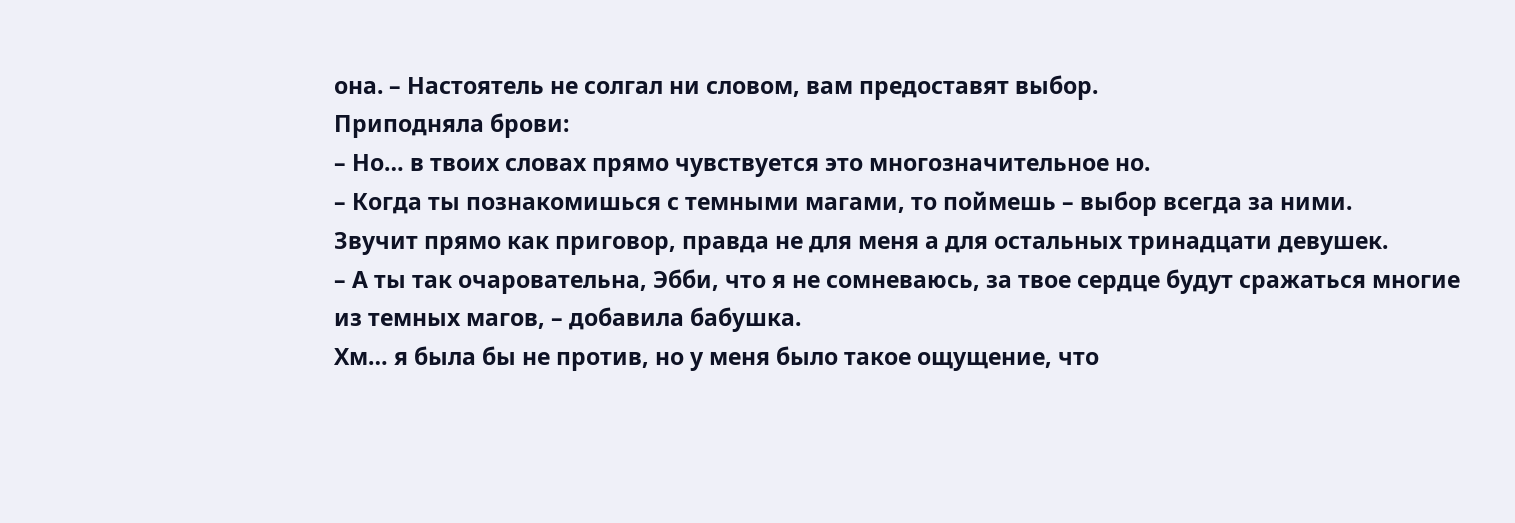она. – Настоятель не солгал ни словом, вам предоставят выбор.
Приподняла брови:
– Но… в твоих словах прямо чувствуется это многозначительное но.
– Когда ты познакомишься с темными магами, то поймешь – выбор всегда за ними.
Звучит прямо как приговор, правда не для меня а для остальных тринадцати девушек.
– А ты так очаровательна, Эбби, что я не сомневаюсь, за твое сердце будут сражаться многие из темных магов, – добавила бабушка.
Хм… я была бы не против, но у меня было такое ощущение, что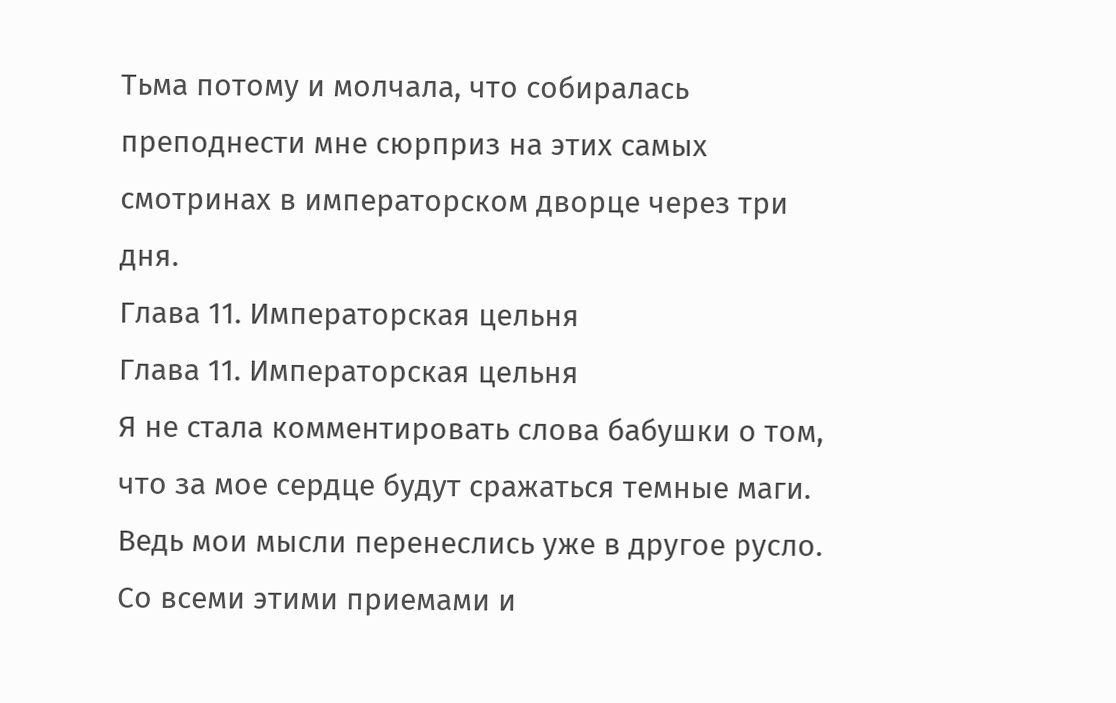Тьма потому и молчала, что собиралась преподнести мне сюрприз на этих самых смотринах в императорском дворце через три дня.
Глава 11. Императорская цельня
Глава 11. Императорская цельня
Я не стала комментировать слова бабушки о том, что за мое сердце будут сражаться темные маги. Ведь мои мысли перенеслись уже в другое русло. Со всеми этими приемами и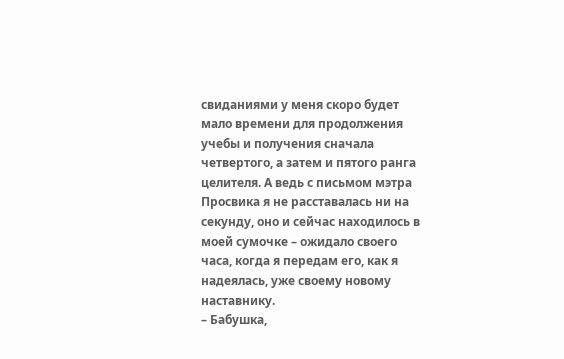свиданиями у меня скоро будет мало времени для продолжения учебы и получения сначала четвертого, а затем и пятого ранга целителя. А ведь с письмом мэтра Просвика я не расставалась ни на секунду, оно и сейчас находилось в моей сумочке – ожидало своего часа, когда я передам его, как я надеялась, уже своему новому наставнику.
– Бабушка,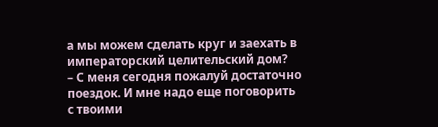а мы можем сделать круг и заехать в императорский целительский дом?
– С меня сегодня пожалуй достаточно поездок. И мне надо еще поговорить с твоими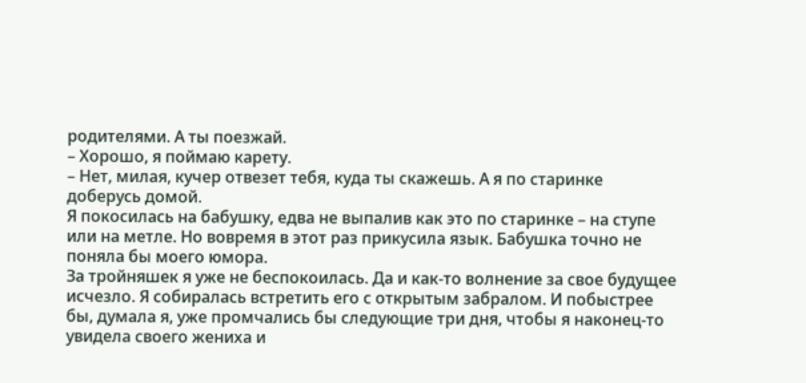родителями. А ты поезжай.
– Хорошо, я поймаю карету.
– Нет, милая, кучер отвезет тебя, куда ты скажешь. А я по старинке доберусь домой.
Я покосилась на бабушку, едва не выпалив как это по старинке – на ступе или на метле. Но вовремя в этот раз прикусила язык. Бабушка точно не поняла бы моего юмора.
За тройняшек я уже не беспокоилась. Да и как-то волнение за свое будущее исчезло. Я собиралась встретить его с открытым забралом. И побыстрее бы, думала я, уже промчались бы следующие три дня, чтобы я наконец-то увидела своего жениха и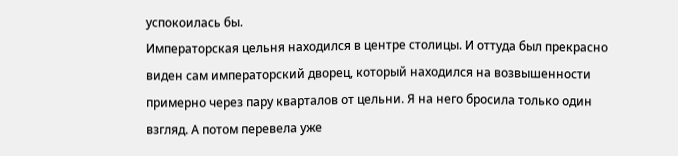успокоилась бы.
Императорская цельня находился в центре столицы. И оттуда был прекрасно виден сам императорский дворец, который находился на возвышенности примерно через пару кварталов от цельни. Я на него бросила только один взгляд. А потом перевела уже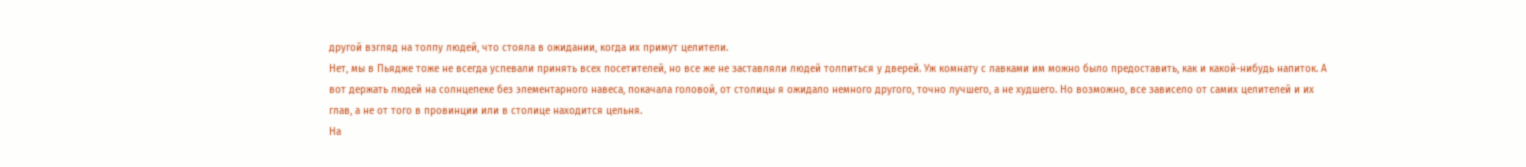другой взгляд на толпу людей, что стояла в ожидании, когда их примут целители.
Нет, мы в Пьядже тоже не всегда успевали принять всех посетителей, но все же не заставляли людей толпиться у дверей. Уж комнату с лавками им можно было предоставить, как и какой-нибудь напиток. А вот держать людей на солнцепеке без элементарного навеса, покачала головой, от столицы я ожидало немного другого, точно лучшего, а не худшего. Но возможно, все зависело от самих целителей и их глав, а не от того в провинции или в столице находится цельня.
На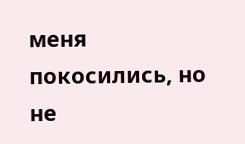меня покосились, но не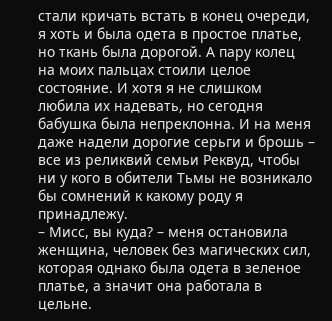стали кричать встать в конец очереди, я хоть и была одета в простое платье, но ткань была дорогой. А пару колец на моих пальцах стоили целое состояние. И хотя я не слишком любила их надевать, но сегодня бабушка была непреклонна. И на меня даже надели дорогие серьги и брошь – все из реликвий семьи Реквуд, чтобы ни у кого в обители Тьмы не возникало бы сомнений к какому роду я принадлежу.
– Мисс, вы куда? – меня остановила женщина, человек без магических сил, которая однако была одета в зеленое платье, а значит она работала в цельне.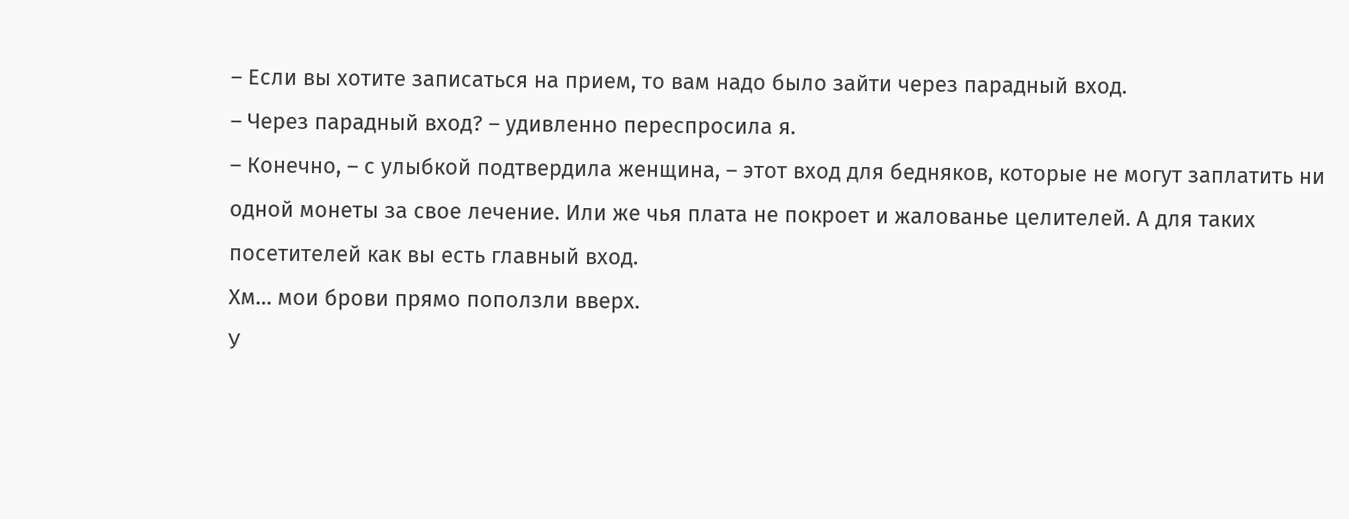– Если вы хотите записаться на прием, то вам надо было зайти через парадный вход.
– Через парадный вход? – удивленно переспросила я.
– Конечно, – с улыбкой подтвердила женщина, – этот вход для бедняков, которые не могут заплатить ни одной монеты за свое лечение. Или же чья плата не покроет и жалованье целителей. А для таких посетителей как вы есть главный вход.
Хм… мои брови прямо поползли вверх.
У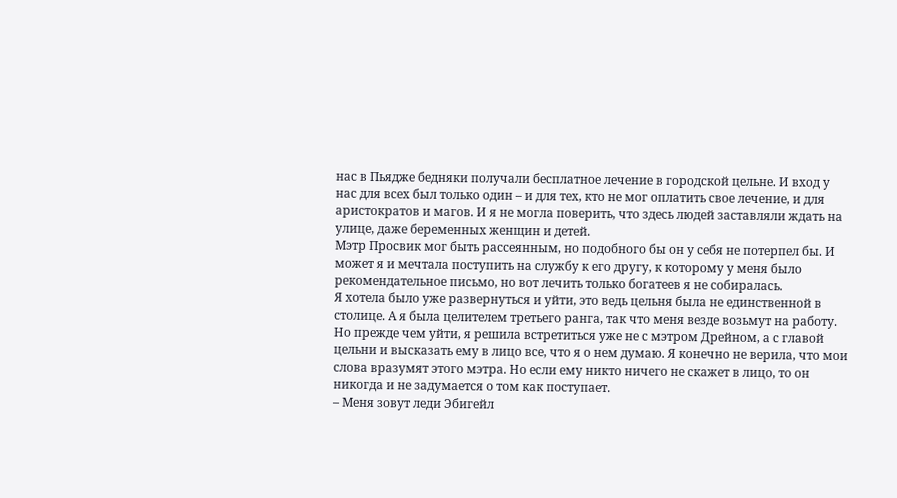нас в Пьядже бедняки получали бесплатное лечение в городской цельне. И вход у нас для всех был только один – и для тех, кто не мог оплатить свое лечение, и для аристократов и магов. И я не могла поверить, что здесь людей заставляли ждать на улице, даже беременных женщин и детей.
Мэтр Просвик мог быть рассеянным, но подобного бы он у себя не потерпел бы. И может я и мечтала поступить на службу к его другу, к которому у меня было рекомендательное письмо, но вот лечить только богатеев я не собиралась.
Я хотела было уже развернуться и уйти, это ведь цельня была не единственной в столице. А я была целителем третьего ранга, так что меня везде возьмут на работу. Но прежде чем уйти, я решила встретиться уже не с мэтром Дрейном, а с главой цельни и высказать ему в лицо все, что я о нем думаю. Я конечно не верила, что мои слова вразумят этого мэтра. Но если ему никто ничего не скажет в лицо, то он никогда и не задумается о том как поступает.
– Меня зовут леди Эбигейл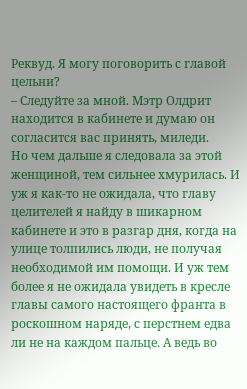Реквуд. Я могу поговорить с главой цельни?
– Следуйте за мной. Мэтр Олдрит находится в кабинете и думаю он согласится вас принять, миледи.
Но чем дальше я следовала за этой женщиной, тем сильнее хмурилась. И уж я как-то не ожидала, что главу целителей я найду в шикарном кабинете и это в разгар дня, когда на улице толпились люди, не получая необходимой им помощи. И уж тем более я не ожидала увидеть в кресле главы самого настоящего франта в роскошном наряде, с перстнем едва ли не на каждом пальце. А ведь во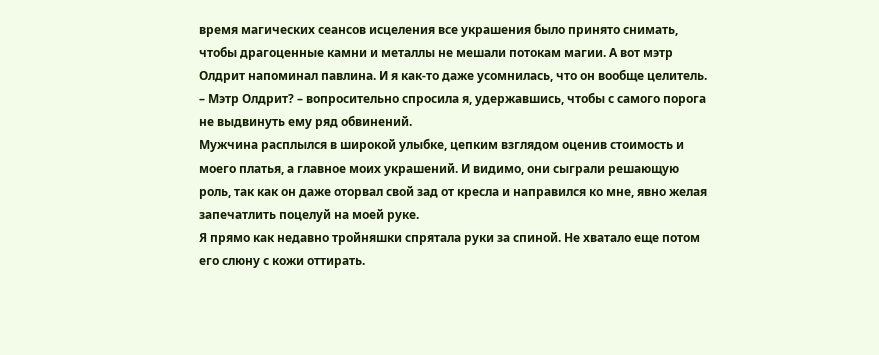время магических сеансов исцеления все украшения было принято снимать, чтобы драгоценные камни и металлы не мешали потокам магии. А вот мэтр Олдрит напоминал павлина. И я как-то даже усомнилась, что он вообще целитель.
– Мэтр Олдрит? – вопросительно спросила я, удержавшись, чтобы с самого порога не выдвинуть ему ряд обвинений.
Мужчина расплылся в широкой улыбке, цепким взглядом оценив стоимость и моего платья, а главное моих украшений. И видимо, они сыграли решающую роль, так как он даже оторвал свой зад от кресла и направился ко мне, явно желая запечатлить поцелуй на моей руке.
Я прямо как недавно тройняшки спрятала руки за спиной. Не хватало еще потом его слюну с кожи оттирать.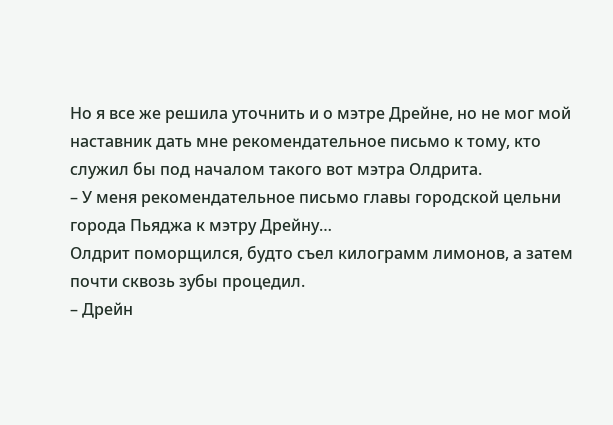Но я все же решила уточнить и о мэтре Дрейне, но не мог мой наставник дать мне рекомендательное письмо к тому, кто служил бы под началом такого вот мэтра Олдрита.
– У меня рекомендательное письмо главы городской цельни города Пьяджа к мэтру Дрейну…
Олдрит поморщился, будто съел килограмм лимонов, а затем почти сквозь зубы процедил.
– Дрейн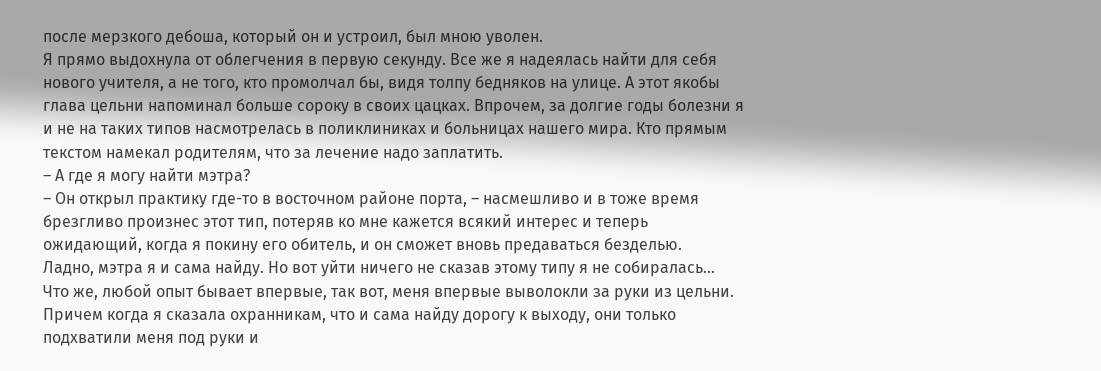после мерзкого дебоша, который он и устроил, был мною уволен.
Я прямо выдохнула от облегчения в первую секунду. Все же я надеялась найти для себя нового учителя, а не того, кто промолчал бы, видя толпу бедняков на улице. А этот якобы глава цельни напоминал больше сороку в своих цацках. Впрочем, за долгие годы болезни я и не на таких типов насмотрелась в поликлиниках и больницах нашего мира. Кто прямым текстом намекал родителям, что за лечение надо заплатить.
– А где я могу найти мэтра?
– Он открыл практику где-то в восточном районе порта, – насмешливо и в тоже время брезгливо произнес этот тип, потеряв ко мне кажется всякий интерес и теперь ожидающий, когда я покину его обитель, и он сможет вновь предаваться безделью.
Ладно, мэтра я и сама найду. Но вот уйти ничего не сказав этому типу я не собиралась…
Что же, любой опыт бывает впервые, так вот, меня впервые выволокли за руки из цельни. Причем когда я сказала охранникам, что и сама найду дорогу к выходу, они только подхватили меня под руки и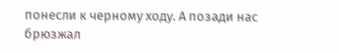понесли к черному ходу. А позади нас брюзжал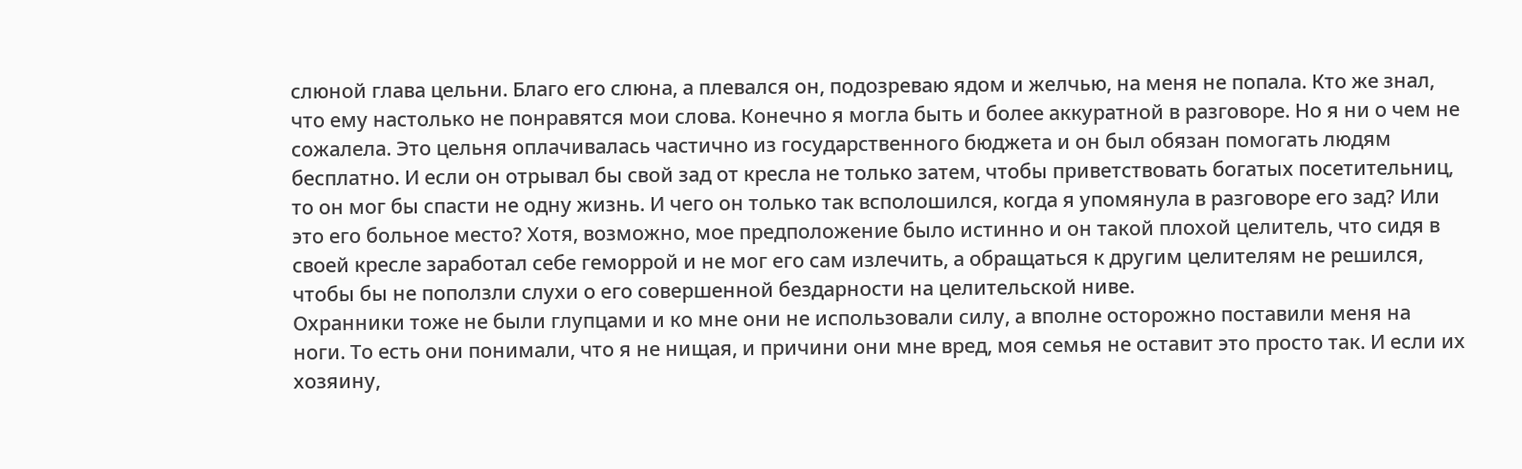слюной глава цельни. Благо его слюна, а плевался он, подозреваю ядом и желчью, на меня не попала. Кто же знал, что ему настолько не понравятся мои слова. Конечно я могла быть и более аккуратной в разговоре. Но я ни о чем не сожалела. Это цельня оплачивалась частично из государственного бюджета и он был обязан помогать людям бесплатно. И если он отрывал бы свой зад от кресла не только затем, чтобы приветствовать богатых посетительниц, то он мог бы спасти не одну жизнь. И чего он только так всполошился, когда я упомянула в разговоре его зад? Или это его больное место? Хотя, возможно, мое предположение было истинно и он такой плохой целитель, что сидя в своей кресле заработал себе геморрой и не мог его сам излечить, а обращаться к другим целителям не решился, чтобы бы не поползли слухи о его совершенной бездарности на целительской ниве.
Охранники тоже не были глупцами и ко мне они не использовали силу, а вполне осторожно поставили меня на ноги. То есть они понимали, что я не нищая, и причини они мне вред, моя семья не оставит это просто так. И если их хозяину,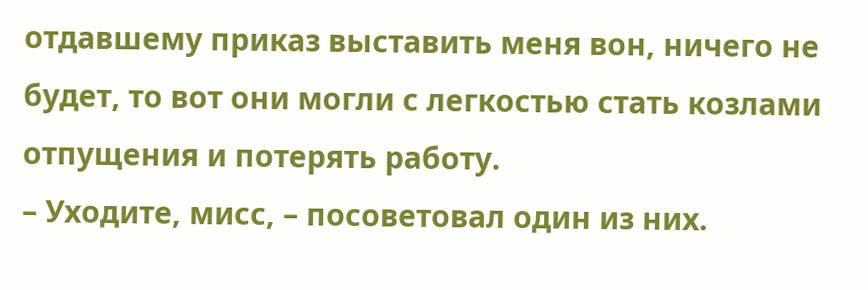отдавшему приказ выставить меня вон, ничего не будет, то вот они могли с легкостью стать козлами отпущения и потерять работу.
– Уходите, мисс, – посоветовал один из них.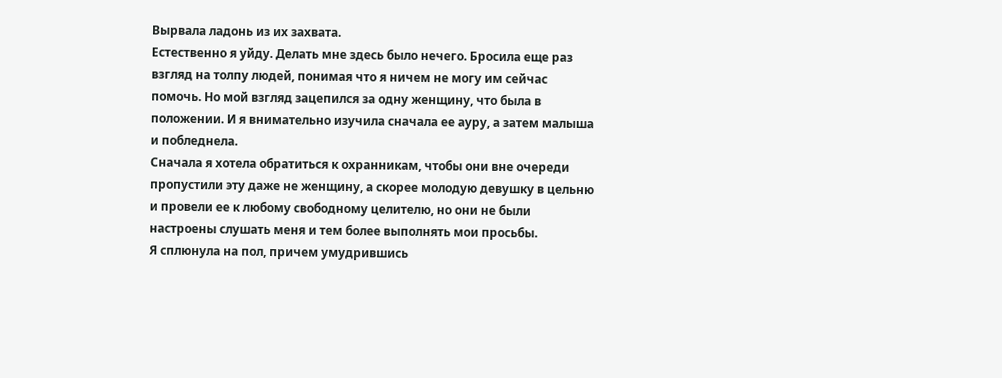Вырвала ладонь из их захвата.
Естественно я уйду. Делать мне здесь было нечего. Бросила еще раз взгляд на толпу людей, понимая что я ничем не могу им сейчас помочь. Но мой взгляд зацепился за одну женщину, что была в положении. И я внимательно изучила сначала ее ауру, а затем малыша и побледнела.
Сначала я хотела обратиться к охранникам, чтобы они вне очереди пропустили эту даже не женщину, а скорее молодую девушку в цельню и провели ее к любому свободному целителю, но они не были настроены слушать меня и тем более выполнять мои просьбы.
Я сплюнула на пол, причем умудрившись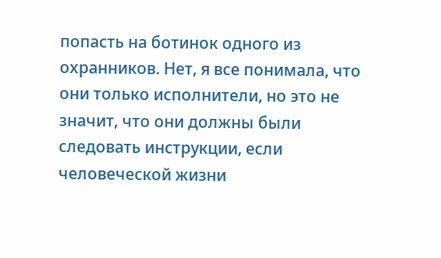попасть на ботинок одного из охранников. Нет, я все понимала, что они только исполнители, но это не значит, что они должны были следовать инструкции, если человеческой жизни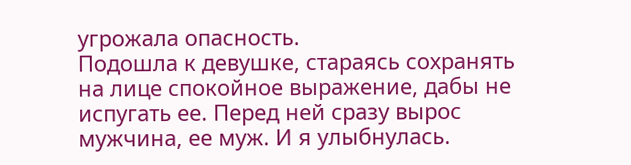угрожала опасность.
Подошла к девушке, стараясь сохранять на лице спокойное выражение, дабы не испугать ее. Перед ней сразу вырос мужчина, ее муж. И я улыбнулась.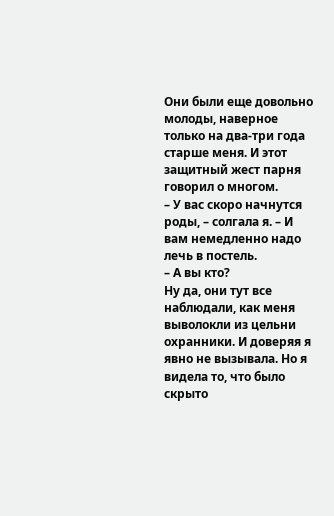Они были еще довольно молоды, наверное только на два-три года старше меня. И этот защитный жест парня говорил о многом.
– У вас скоро начнутся роды, – солгала я. – И вам немедленно надо лечь в постель.
– А вы кто?
Ну да, они тут все наблюдали, как меня выволокли из цельни охранники. И доверяя я явно не вызывала. Но я видела то, что было скрыто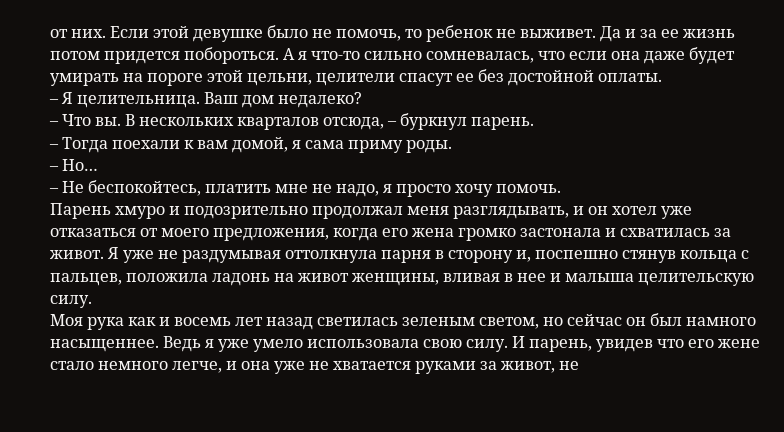от них. Если этой девушке было не помочь, то ребенок не выживет. Да и за ее жизнь потом придется побороться. А я что-то сильно сомневалась, что если она даже будет умирать на пороге этой цельни, целители спасут ее без достойной оплаты.
– Я целительница. Ваш дом недалеко?
– Что вы. В нескольких кварталов отсюда, – буркнул парень.
– Тогда поехали к вам домой, я сама приму роды.
– Но…
– Не беспокойтесь, платить мне не надо, я просто хочу помочь.
Парень хмуро и подозрительно продолжал меня разглядывать, и он хотел уже отказаться от моего предложения, когда его жена громко застонала и схватилась за живот. Я уже не раздумывая оттолкнула парня в сторону и, поспешно стянув кольца с пальцев, положила ладонь на живот женщины, вливая в нее и малыша целительскую силу.
Моя рука как и восемь лет назад светилась зеленым светом, но сейчас он был намного насыщеннее. Ведь я уже умело использовала свою силу. И парень, увидев что его жене стало немного легче, и она уже не хватается руками за живот, не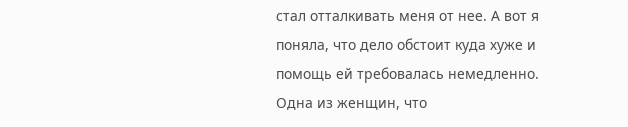стал отталкивать меня от нее. А вот я поняла, что дело обстоит куда хуже и помощь ей требовалась немедленно.
Одна из женщин, что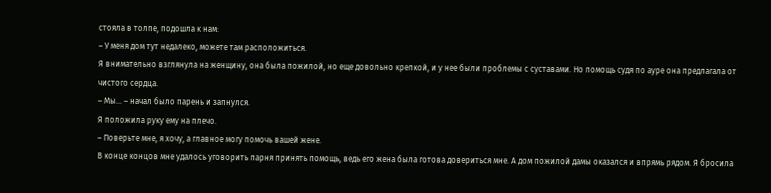стояла в толпе, подошла к нам:
– У меня дом тут недалеко, можете там расположиться.
Я внимательно взглянула на женщину, она была пожилой, но еще довольно крепкой, и у нее были проблемы с суставами. Но помощь судя по ауре она предлагала от чистого сердца.
– Мы… – начал было парень и запнулся.
Я положила руку ему на плечо.
– Поверьте мне, я хочу, а главное могу помочь вашей жене.
В конце концов мне удалось уговорить парня принять помощь, ведь его жена была готова довериться мне. А дом пожилой дамы оказался и впрямь рядом. Я бросила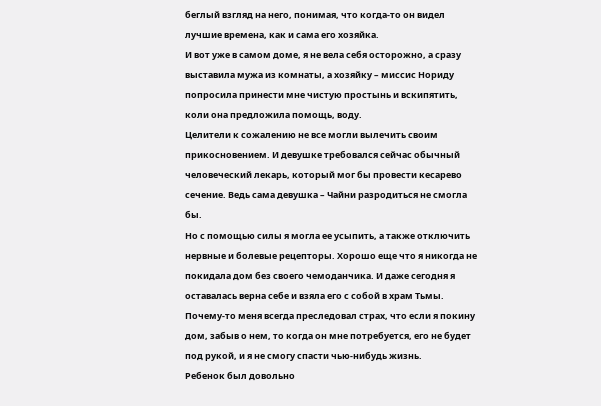беглый взгляд на него, понимая, что когда-то он видел лучшие времена, как и сама его хозяйка.
И вот уже в самом доме, я не вела себя осторожно, а сразу выставила мужа из комнаты, а хозяйку – миссис Нориду попросила принести мне чистую простынь и вскипятить, коли она предложила помощь, воду.
Целители к сожалению не все могли вылечить своим прикосновением. И девушке требовался сейчас обычный человеческий лекарь, который мог бы провести кесарево сечение. Ведь сама девушка – Чайни разродиться не смогла бы.
Но с помощью силы я могла ее усыпить, а также отключить нервные и болевые рецепторы. Хорошо еще что я никогда не покидала дом без своего чемоданчика. И даже сегодня я оставалась верна себе и взяла его с собой в храм Тьмы. Почему-то меня всегда преследовал страх, что если я покину дом, забыв о нем, то когда он мне потребуется, его не будет под рукой, и я не смогу спасти чью-нибудь жизнь.
Ребенок был довольно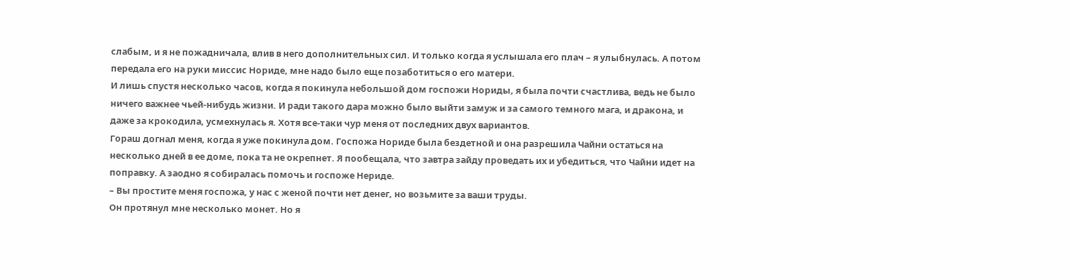слабым, и я не пожадничала, влив в него дополнительных сил. И только когда я услышала его плач – я улыбнулась. А потом передала его на руки миссис Нориде, мне надо было еще позаботиться о его матери.
И лишь спустя несколько часов, когда я покинула небольшой дом госпожи Нориды, я была почти счастлива, ведь не было ничего важнее чьей-нибудь жизни. И ради такого дара можно было выйти замуж и за самого темного мага, и дракона, и даже за крокодила, усмехнулась я. Хотя все-таки чур меня от последних двух вариантов.
Гораш догнал меня, когда я уже покинула дом. Госпожа Нориде была бездетной и она разрешила Чайни остаться на несколько дней в ее доме, пока та не окрепнет. Я пообещала, что завтра зайду проведать их и убедиться, что Чайни идет на поправку. А заодно я собиралась помочь и госпоже Нериде.
– Вы простите меня госпожа, у нас с женой почти нет денег, но возьмите за ваши труды.
Он протянул мне несколько монет. Но я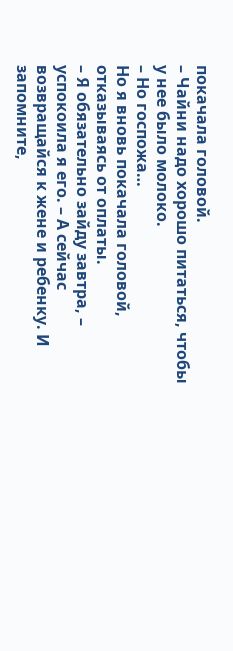покачала головой.
– Чайни надо хорошо питаться, чтобы у нее было молоко.
– Но госпожа…
Но я вновь покачала головой, отказываясь от оплаты.
– Я обязательно зайду завтра, – успокоила я его. – А сейчас возвращайся к жене и ребенку. И запомните,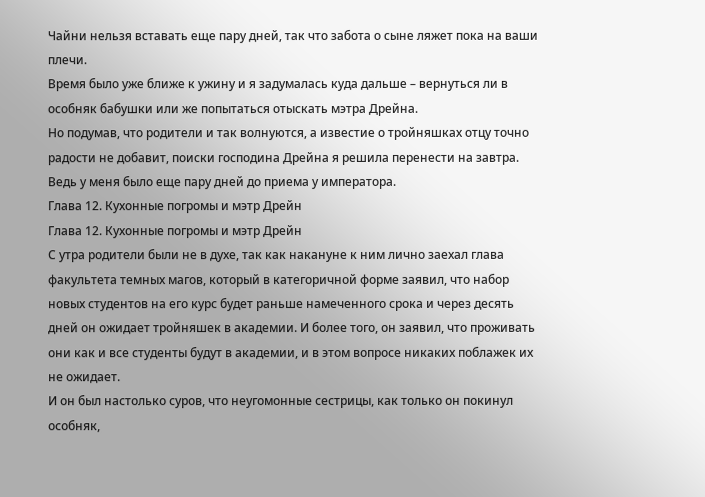Чайни нельзя вставать еще пару дней, так что забота о сыне ляжет пока на ваши плечи.
Время было уже ближе к ужину и я задумалась куда дальше – вернуться ли в особняк бабушки или же попытаться отыскать мэтра Дрейна.
Но подумав, что родители и так волнуются, а известие о тройняшках отцу точно радости не добавит, поиски господина Дрейна я решила перенести на завтра. Ведь у меня было еще пару дней до приема у императора.
Глава 12. Кухонные погромы и мэтр Дрейн
Глава 12. Кухонные погромы и мэтр Дрейн
С утра родители были не в духе, так как накануне к ним лично заехал глава факультета темных магов, который в категоричной форме заявил, что набор новых студентов на его курс будет раньше намеченного срока и через десять дней он ожидает тройняшек в академии. И более того, он заявил, что проживать они как и все студенты будут в академии, и в этом вопросе никаких поблажек их не ожидает.
И он был настолько суров, что неугомонные сестрицы, как только он покинул особняк,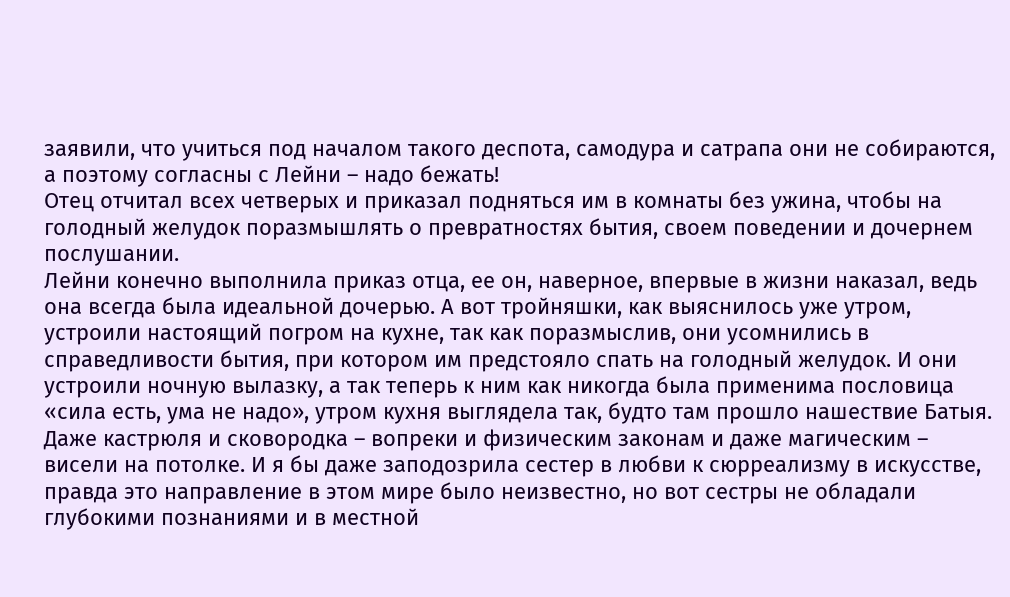заявили, что учиться под началом такого деспота, самодура и сатрапа они не собираются, а поэтому согласны с Лейни – надо бежать!
Отец отчитал всех четверых и приказал подняться им в комнаты без ужина, чтобы на голодный желудок поразмышлять о превратностях бытия, своем поведении и дочернем послушании.
Лейни конечно выполнила приказ отца, ее он, наверное, впервые в жизни наказал, ведь она всегда была идеальной дочерью. А вот тройняшки, как выяснилось уже утром, устроили настоящий погром на кухне, так как поразмыслив, они усомнились в справедливости бытия, при котором им предстояло спать на голодный желудок. И они устроили ночную вылазку, а так теперь к ним как никогда была применима пословица «сила есть, ума не надо», утром кухня выглядела так, будто там прошло нашествие Батыя.
Даже кастрюля и сковородка – вопреки и физическим законам и даже магическим – висели на потолке. И я бы даже заподозрила сестер в любви к сюрреализму в искусстве, правда это направление в этом мире было неизвестно, но вот сестры не обладали глубокими познаниями и в местной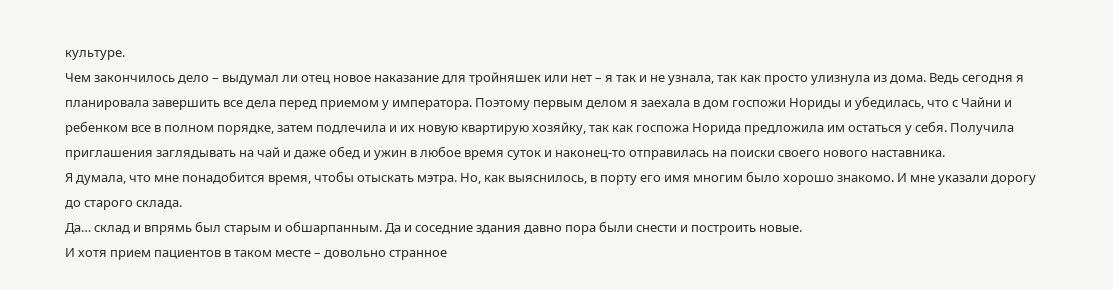культуре.
Чем закончилось дело – выдумал ли отец новое наказание для тройняшек или нет – я так и не узнала, так как просто улизнула из дома. Ведь сегодня я планировала завершить все дела перед приемом у императора. Поэтому первым делом я заехала в дом госпожи Нориды и убедилась, что с Чайни и ребенком все в полном порядке, затем подлечила и их новую квартирую хозяйку, так как госпожа Норида предложила им остаться у себя. Получила приглашения заглядывать на чай и даже обед и ужин в любое время суток и наконец-то отправилась на поиски своего нового наставника.
Я думала, что мне понадобится время, чтобы отыскать мэтра. Но, как выяснилось, в порту его имя многим было хорошо знакомо. И мне указали дорогу до старого склада.
Да… склад и впрямь был старым и обшарпанным. Да и соседние здания давно пора были снести и построить новые.
И хотя прием пациентов в таком месте – довольно странное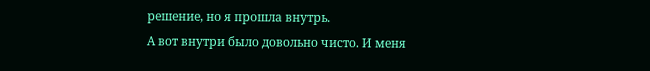решение, но я прошла внутрь.
А вот внутри было довольно чисто. И меня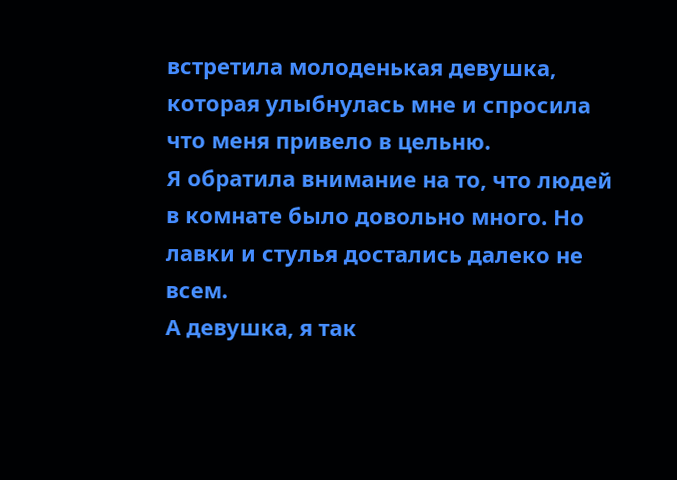встретила молоденькая девушка, которая улыбнулась мне и спросила что меня привело в цельню.
Я обратила внимание на то, что людей в комнате было довольно много. Но лавки и стулья достались далеко не всем.
А девушка, я так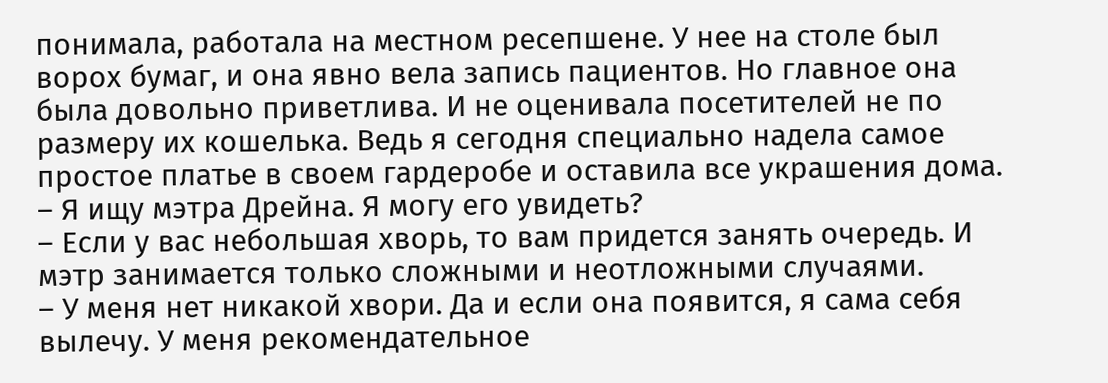понимала, работала на местном ресепшене. У нее на столе был ворох бумаг, и она явно вела запись пациентов. Но главное она была довольно приветлива. И не оценивала посетителей не по размеру их кошелька. Ведь я сегодня специально надела самое простое платье в своем гардеробе и оставила все украшения дома.
– Я ищу мэтра Дрейна. Я могу его увидеть?
– Если у вас небольшая хворь, то вам придется занять очередь. И мэтр занимается только сложными и неотложными случаями.
– У меня нет никакой хвори. Да и если она появится, я сама себя вылечу. У меня рекомендательное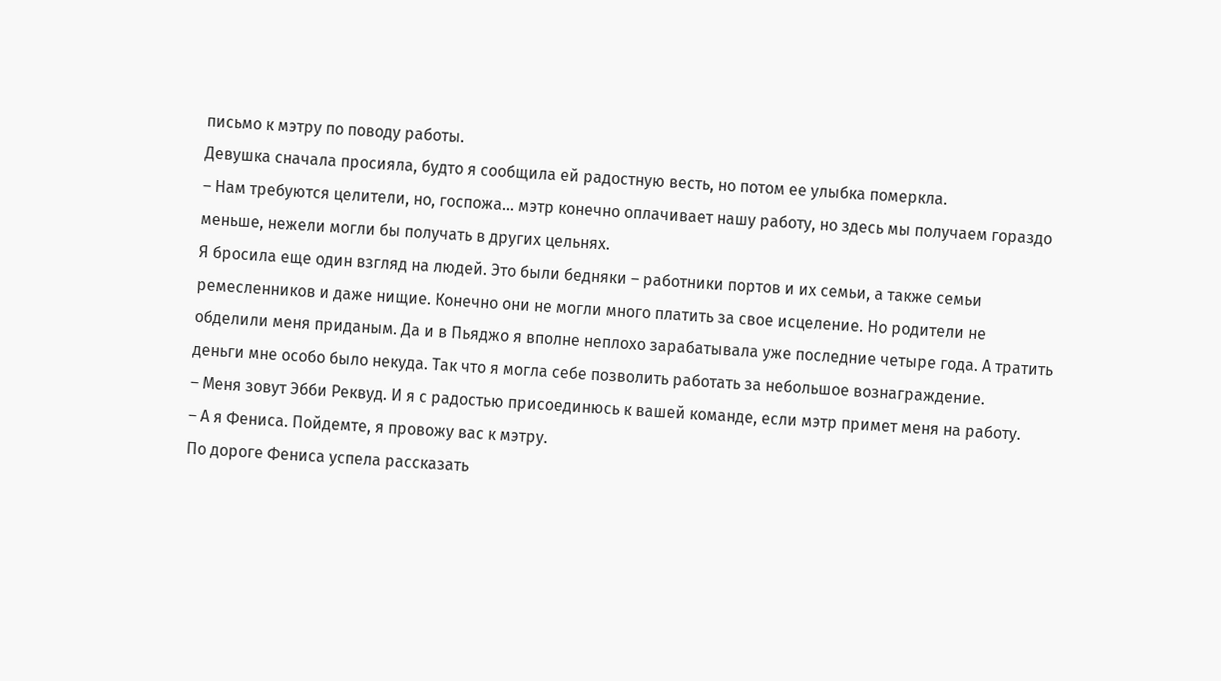письмо к мэтру по поводу работы.
Девушка сначала просияла, будто я сообщила ей радостную весть, но потом ее улыбка померкла.
– Нам требуются целители, но, госпожа… мэтр конечно оплачивает нашу работу, но здесь мы получаем гораздо меньше, нежели могли бы получать в других цельнях.
Я бросила еще один взгляд на людей. Это были бедняки – работники портов и их семьи, а также семьи ремесленников и даже нищие. Конечно они не могли много платить за свое исцеление. Но родители не обделили меня приданым. Да и в Пьяджо я вполне неплохо зарабатывала уже последние четыре года. А тратить деньги мне особо было некуда. Так что я могла себе позволить работать за небольшое вознаграждение.
– Меня зовут Эбби Реквуд. И я с радостью присоединюсь к вашей команде, если мэтр примет меня на работу.
– А я Фениса. Пойдемте, я провожу вас к мэтру.
По дороге Фениса успела рассказать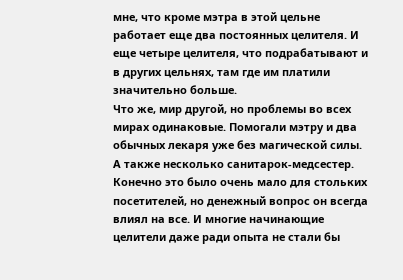мне, что кроме мэтра в этой цельне работает еще два постоянных целителя. И еще четыре целителя, что подрабатывают и в других цельнях, там где им платили значительно больше.
Что же, мир другой, но проблемы во всех мирах одинаковые. Помогали мэтру и два обычных лекаря уже без магической силы. А также несколько санитарок-медсестер.
Конечно это было очень мало для стольких посетителей, но денежный вопрос он всегда влиял на все. И многие начинающие целители даже ради опыта не стали бы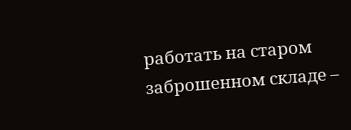работать на старом заброшенном складе –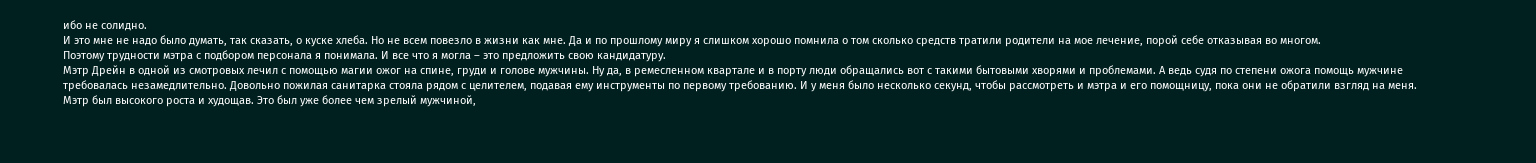ибо не солидно.
И это мне не надо было думать, так сказать, о куске хлеба. Но не всем повезло в жизни как мне. Да и по прошлому миру я слишком хорошо помнила о том сколько средств тратили родители на мое лечение, порой себе отказывая во многом.
Поэтому трудности мэтра с подбором персонала я понимала. И все что я могла – это предложить свою кандидатуру.
Мэтр Дрейн в одной из смотровых лечил с помощью магии ожог на спине, груди и голове мужчины. Ну да, в ремесленном квартале и в порту люди обращались вот с такими бытовыми хворями и проблемами. А ведь судя по степени ожога помощь мужчине требовалась незамедлительно. Довольно пожилая санитарка стояла рядом с целителем, подавая ему инструменты по первому требованию. И у меня было несколько секунд, чтобы рассмотреть и мэтра и его помощницу, пока они не обратили взгляд на меня.
Мэтр был высокого роста и худощав. Это был уже более чем зрелый мужчиной,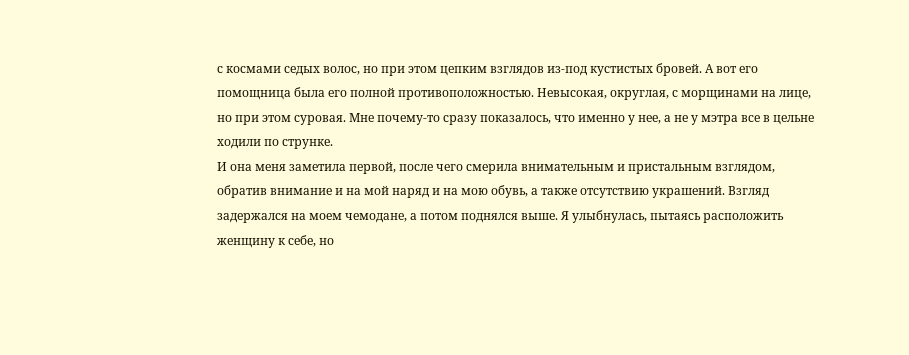с космами седых волос, но при этом цепким взглядов из-под кустистых бровей. А вот его помощница была его полной противоположностью. Невысокая, округлая, с морщинами на лице, но при этом суровая. Мне почему-то сразу показалось, что именно у нее, а не у мэтра все в цельне ходили по струнке.
И она меня заметила первой, после чего смерила внимательным и пристальным взглядом, обратив внимание и на мой наряд и на мою обувь, а также отсутствию украшений. Взгляд задержался на моем чемодане, а потом поднялся выше. Я улыбнулась, пытаясь расположить женщину к себе, но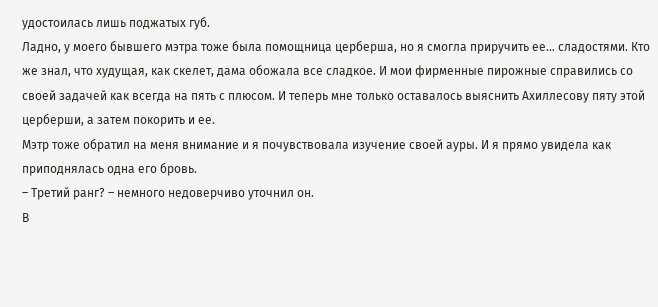удостоилась лишь поджатых губ.
Ладно, у моего бывшего мэтра тоже была помощница церберша, но я смогла приручить ее… сладостями. Кто же знал, что худущая, как скелет, дама обожала все сладкое. И мои фирменные пирожные справились со своей задачей как всегда на пять с плюсом. И теперь мне только оставалось выяснить Ахиллесову пяту этой церберши, а затем покорить и ее.
Мэтр тоже обратил на меня внимание и я почувствовала изучение своей ауры. И я прямо увидела как приподнялась одна его бровь.
– Третий ранг? – немного недоверчиво уточнил он.
В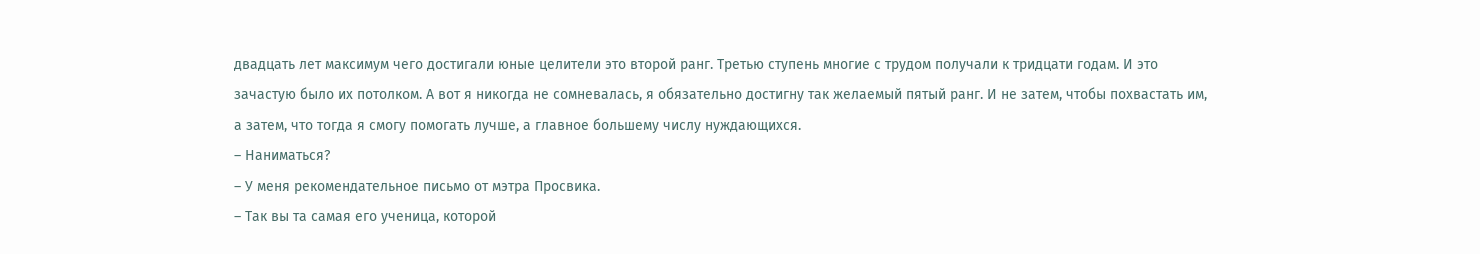двадцать лет максимум чего достигали юные целители это второй ранг. Третью ступень многие с трудом получали к тридцати годам. И это зачастую было их потолком. А вот я никогда не сомневалась, я обязательно достигну так желаемый пятый ранг. И не затем, чтобы похвастать им, а затем, что тогда я смогу помогать лучше, а главное большему числу нуждающихся.
– Наниматься?
– У меня рекомендательное письмо от мэтра Просвика.
– Так вы та самая его ученица, которой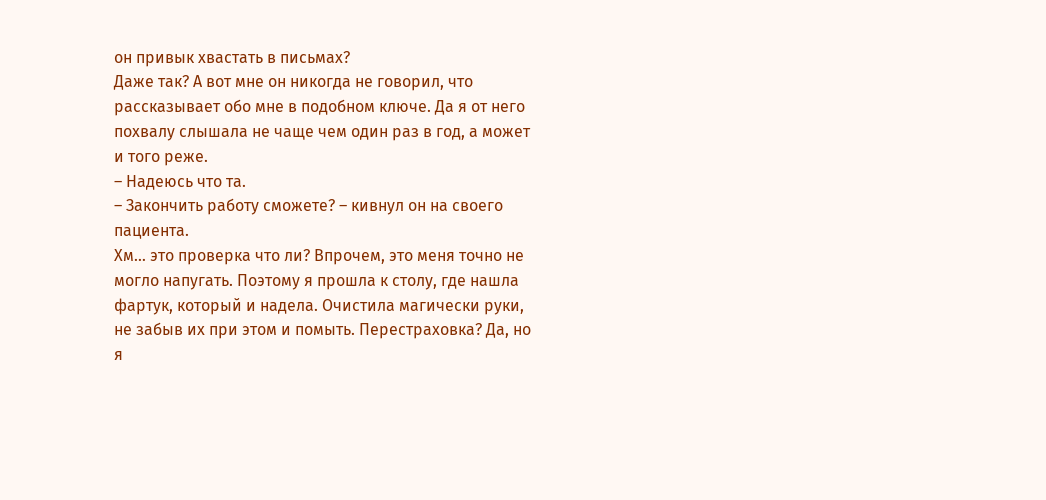он привык хвастать в письмах?
Даже так? А вот мне он никогда не говорил, что рассказывает обо мне в подобном ключе. Да я от него похвалу слышала не чаще чем один раз в год, а может и того реже.
– Надеюсь что та.
– Закончить работу сможете? – кивнул он на своего пациента.
Хм… это проверка что ли? Впрочем, это меня точно не могло напугать. Поэтому я прошла к столу, где нашла фартук, который и надела. Очистила магически руки, не забыв их при этом и помыть. Перестраховка? Да, но я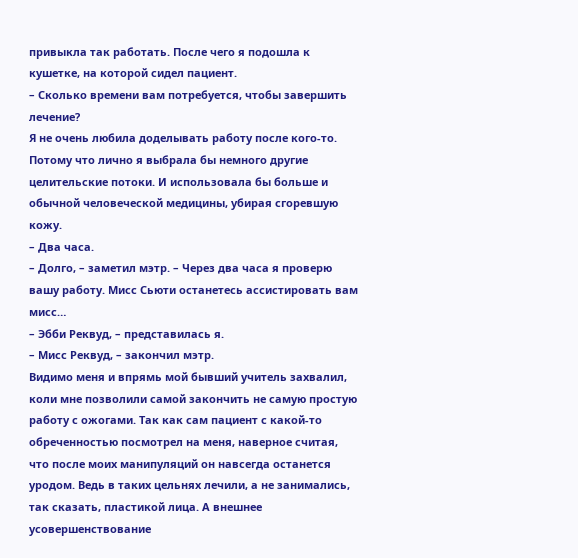привыкла так работать. После чего я подошла к кушетке, на которой сидел пациент.
– Сколько времени вам потребуется, чтобы завершить лечение?
Я не очень любила доделывать работу после кого-то. Потому что лично я выбрала бы немного другие целительские потоки. И использовала бы больше и обычной человеческой медицины, убирая сгоревшую кожу.
– Два часа.
– Долго, – заметил мэтр. – Через два часа я проверю вашу работу. Мисс Сьюти останетесь ассистировать вам мисс…
– Эбби Реквуд, – представилась я.
– Мисс Реквуд, – закончил мэтр.
Видимо меня и впрямь мой бывший учитель захвалил, коли мне позволили самой закончить не самую простую работу с ожогами. Так как сам пациент с какой-то обреченностью посмотрел на меня, наверное считая, что после моих манипуляций он навсегда останется уродом. Ведь в таких цельнях лечили, а не занимались, так сказать, пластикой лица. А внешнее усовершенствование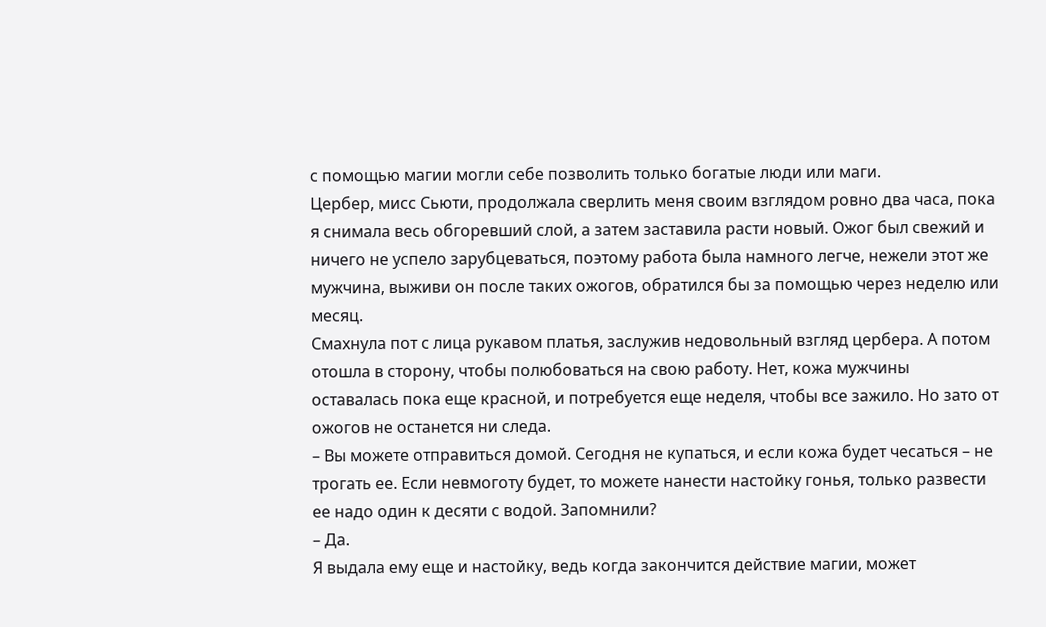с помощью магии могли себе позволить только богатые люди или маги.
Цербер, мисс Сьюти, продолжала сверлить меня своим взглядом ровно два часа, пока я снимала весь обгоревший слой, а затем заставила расти новый. Ожог был свежий и ничего не успело зарубцеваться, поэтому работа была намного легче, нежели этот же мужчина, выживи он после таких ожогов, обратился бы за помощью через неделю или месяц.
Смахнула пот с лица рукавом платья, заслужив недовольный взгляд цербера. А потом отошла в сторону, чтобы полюбоваться на свою работу. Нет, кожа мужчины оставалась пока еще красной, и потребуется еще неделя, чтобы все зажило. Но зато от ожогов не останется ни следа.
– Вы можете отправиться домой. Сегодня не купаться, и если кожа будет чесаться – не трогать ее. Если невмоготу будет, то можете нанести настойку гонья, только развести ее надо один к десяти с водой. Запомнили?
– Да.
Я выдала ему еще и настойку, ведь когда закончится действие магии, может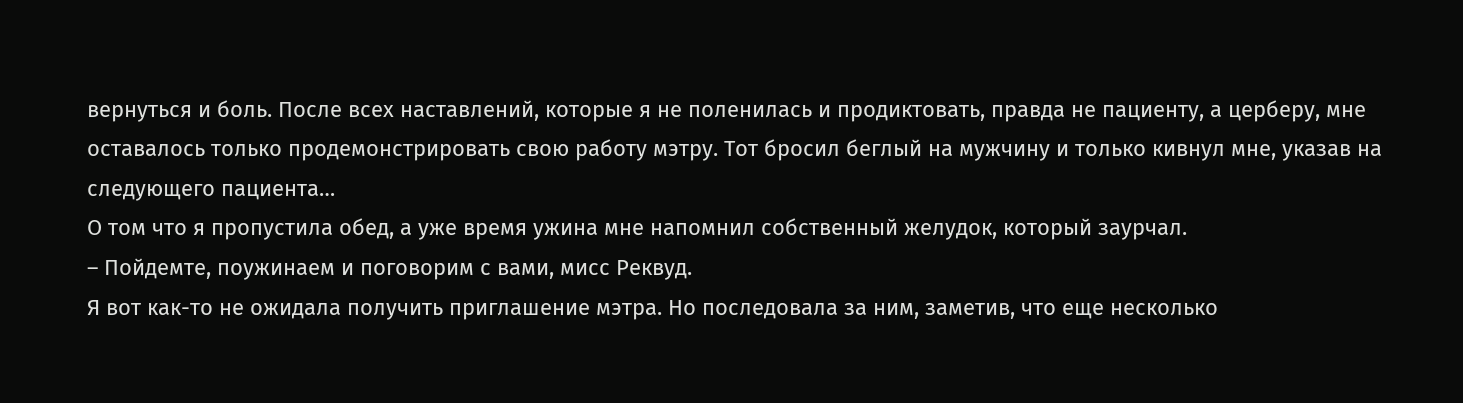вернуться и боль. После всех наставлений, которые я не поленилась и продиктовать, правда не пациенту, а церберу, мне оставалось только продемонстрировать свою работу мэтру. Тот бросил беглый на мужчину и только кивнул мне, указав на следующего пациента…
О том что я пропустила обед, а уже время ужина мне напомнил собственный желудок, который заурчал.
– Пойдемте, поужинаем и поговорим с вами, мисс Реквуд.
Я вот как-то не ожидала получить приглашение мэтра. Но последовала за ним, заметив, что еще несколько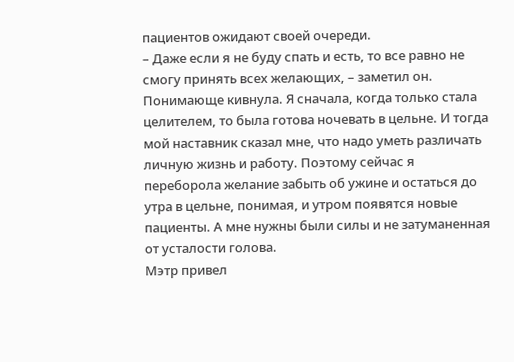пациентов ожидают своей очереди.
– Даже если я не буду спать и есть, то все равно не смогу принять всех желающих, – заметил он.
Понимающе кивнула. Я сначала, когда только стала целителем, то была готова ночевать в цельне. И тогда мой наставник сказал мне, что надо уметь различать личную жизнь и работу. Поэтому сейчас я переборола желание забыть об ужине и остаться до утра в цельне, понимая, и утром появятся новые пациенты. А мне нужны были силы и не затуманенная от усталости голова.
Мэтр привел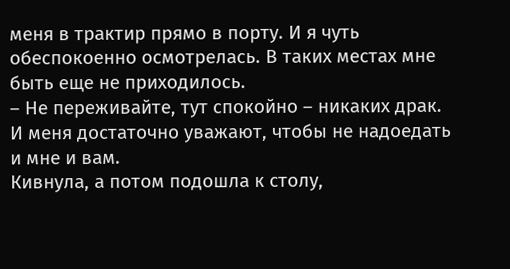меня в трактир прямо в порту. И я чуть обеспокоенно осмотрелась. В таких местах мне быть еще не приходилось.
– Не переживайте, тут спокойно – никаких драк. И меня достаточно уважают, чтобы не надоедать и мне и вам.
Кивнула, а потом подошла к столу,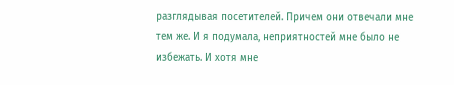разглядывая посетителей. Причем они отвечали мне тем же. И я подумала, неприятностей мне было не избежать. И хотя мне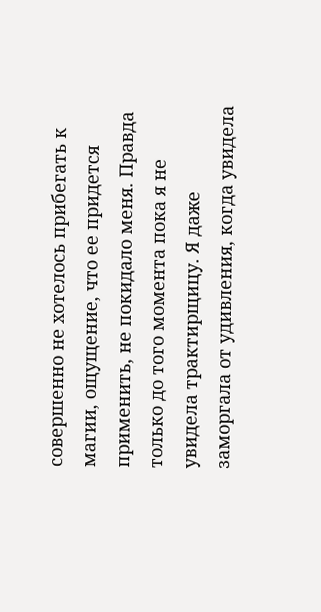совершенно не хотелось прибегать к магии, ощущение, что ее придется применить, не покидало меня. Правда только до того момента пока я не увидела трактирщицу. Я даже заморгала от удивления, когда увидела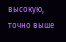высокую, точно выше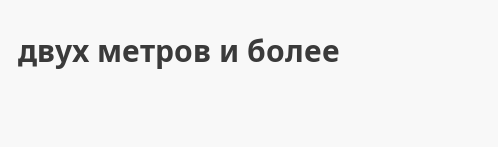двух метров и более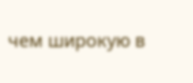чем широкую в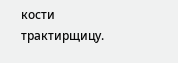кости трактирщицу.